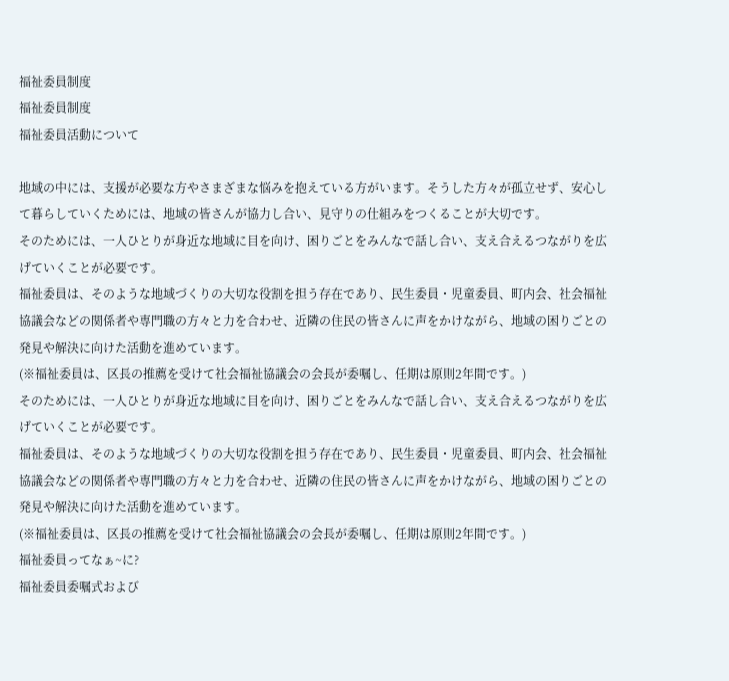福祉委員制度
福祉委員制度
福祉委員活動について

地域の中には、支援が必要な方やさまざまな悩みを抱えている方がいます。そうした方々が孤立せず、安心して暮らしていくためには、地域の皆さんが協力し合い、見守りの仕組みをつくることが大切です。
そのためには、一人ひとりが身近な地域に目を向け、困りごとをみんなで話し合い、支え合えるつながりを広げていくことが必要です。
福祉委員は、そのような地域づくりの大切な役割を担う存在であり、民生委員・児童委員、町内会、社会福祉協議会などの関係者や専門職の方々と力を合わせ、近隣の住民の皆さんに声をかけながら、地域の困りごとの発見や解決に向けた活動を進めています。
(※福祉委員は、区長の推薦を受けて社会福祉協議会の会長が委嘱し、任期は原則2年間です。)
そのためには、一人ひとりが身近な地域に目を向け、困りごとをみんなで話し合い、支え合えるつながりを広げていくことが必要です。
福祉委員は、そのような地域づくりの大切な役割を担う存在であり、民生委員・児童委員、町内会、社会福祉協議会などの関係者や専門職の方々と力を合わせ、近隣の住民の皆さんに声をかけながら、地域の困りごとの発見や解決に向けた活動を進めています。
(※福祉委員は、区長の推薦を受けて社会福祉協議会の会長が委嘱し、任期は原則2年間です。)
福祉委員ってなぁ~に?
福祉委員委嘱式および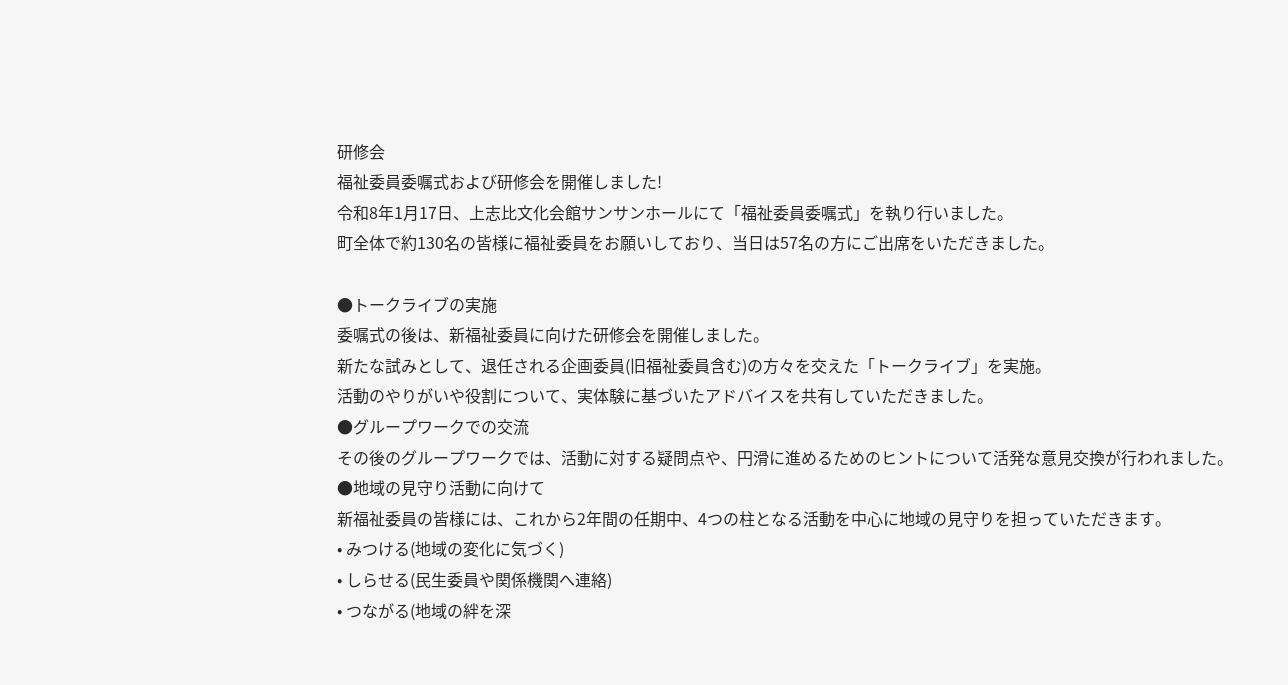研修会
福祉委員委嘱式および研修会を開催しました!
令和8年1月17日、上志比文化会館サンサンホールにて「福祉委員委嘱式」を執り行いました。
町全体で約130名の皆様に福祉委員をお願いしており、当日は57名の方にご出席をいただきました。

●トークライブの実施
委嘱式の後は、新福祉委員に向けた研修会を開催しました。
新たな試みとして、退任される企画委員(旧福祉委員含む)の方々を交えた「トークライブ」を実施。
活動のやりがいや役割について、実体験に基づいたアドバイスを共有していただきました。
●グループワークでの交流
その後のグループワークでは、活動に対する疑問点や、円滑に進めるためのヒントについて活発な意見交換が行われました。
●地域の見守り活動に向けて
新福祉委員の皆様には、これから2年間の任期中、4つの柱となる活動を中心に地域の見守りを担っていただきます。
• みつける(地域の変化に気づく)
• しらせる(民生委員や関係機関へ連絡)
• つながる(地域の絆を深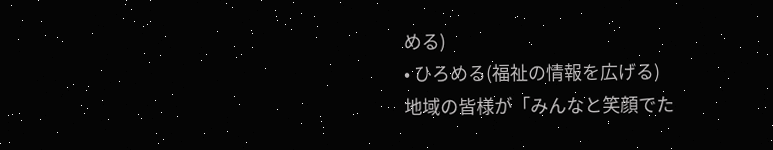める)
• ひろめる(福祉の情報を広げる)
地域の皆様が「みんなと笑顔でた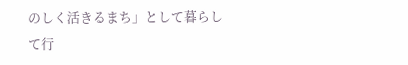のしく活きるまち」として暮らして行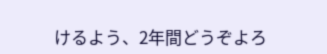けるよう、2年間どうぞよろ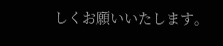しくお願いいたします。